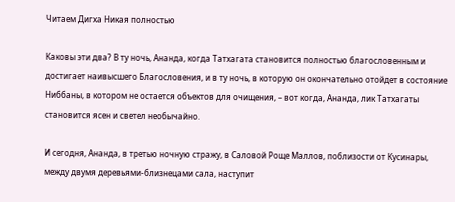Читаем Дигха Никая полностью

Каковы эти два? В ту ночь, Ананда, когда Татхагата становится полностью благословенным и достигает наивысшего Благословения, и в ту ночь, в которую он окончательно отойдет в состояние Ниббаны, в котором не остается объектов для очищения, – вот когда, Ананда, лик Татхагаты становится ясен и светел необычайно.

И сегодня, Ананда, в третью ночную стражу, в Саловой Роще Маллов, поблизости от Кусинары, между двумя деревьями-близнецами сала, наступит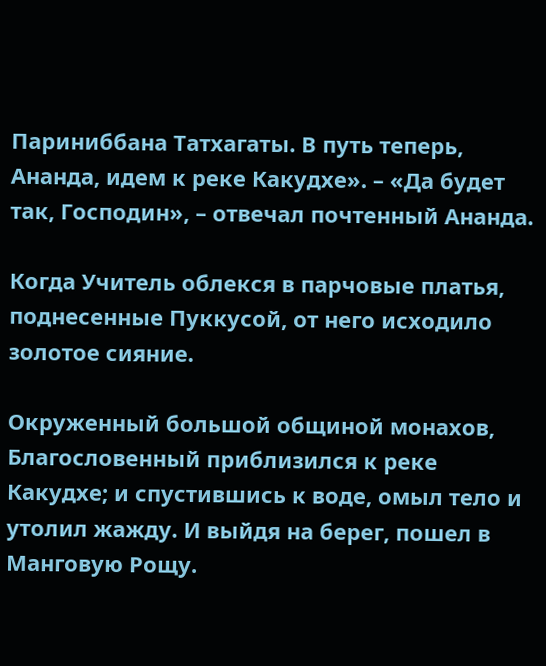Париниббана Татхагаты. В путь теперь, Ананда, идем к реке Какудхе». – «Да будет так, Господин», – отвечал почтенный Ананда.

Когда Учитель облекся в парчовые платья, поднесенные Пуккусой, от него исходило золотое сияние.

Окруженный большой общиной монахов, Благословенный приблизился к реке Какудхе; и спустившись к воде, омыл тело и утолил жажду. И выйдя на берег, пошел в Манговую Рощу.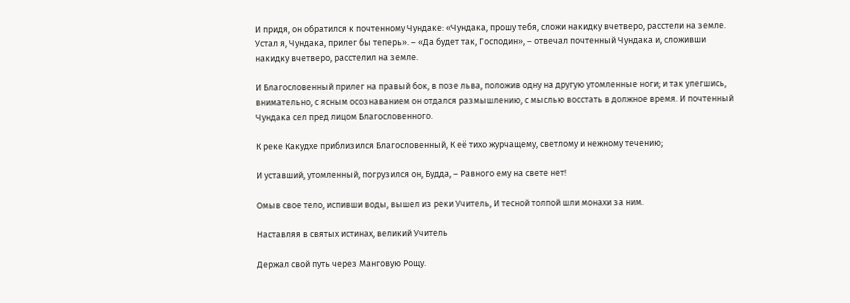И придя, он обратился к почтенному Чундаке: «Чундака, прошу тебя, сложи накидку вчетверо, расстели на земле. Устал я, Чундака, прилег бы теперь». – «Да будет так, Господин», – отвечал почтенный Чундака и, сложивши накидку вчетверо, расстелил на земле.

И Благословенный прилег на правый бок, в позе льва, положив одну на другую утомленные ноги; и так улегшись, внимательно, с ясным осознаванием он отдался размышлению, с мыслью восстать в должное время. И почтенный Чундака сел пред лицом Благословенного.

К реке Какудхе приблизился Благословенный, К её тихо журчащему, светлому и нежному течению;

И уставший, утомленный, погрузился он, Будда, – Равного ему на свете нет!

Омыв свое тело, испивши воды, вышел из реки Учитель, И тесной толпой шли монахи за ним.

Наставляя в святых истинах, великий Учитель

Держал свой путь через Манговую Рощу.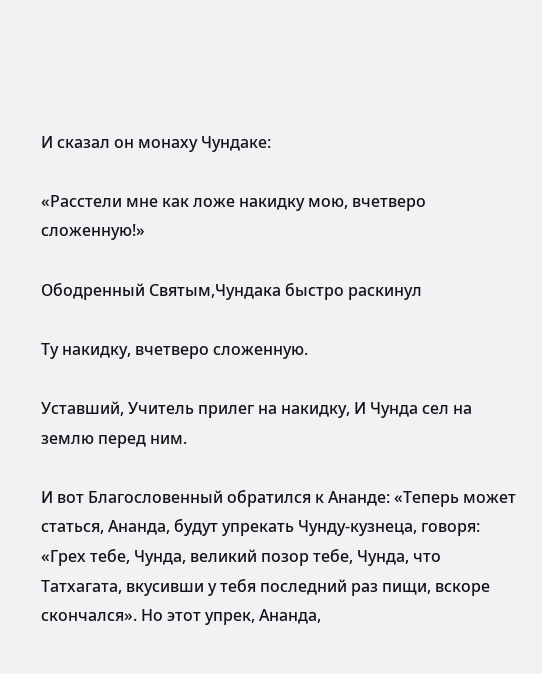И сказал он монаху Чундаке:

«Расстели мне как ложе накидку мою, вчетверо сложенную!»

Ободренный Святым,Чундака быстро раскинул

Ту накидку, вчетверо сложенную.

Уставший, Учитель прилег на накидку, И Чунда сел на землю перед ним.

И вот Благословенный обратился к Ананде: «Теперь может статься, Ананда, будут упрекать Чунду-кузнеца, говоря: «Грех тебе, Чунда, великий позор тебе, Чунда, что Татхагата, вкусивши у тебя последний раз пищи, вскоре скончался». Но этот упрек, Ананда,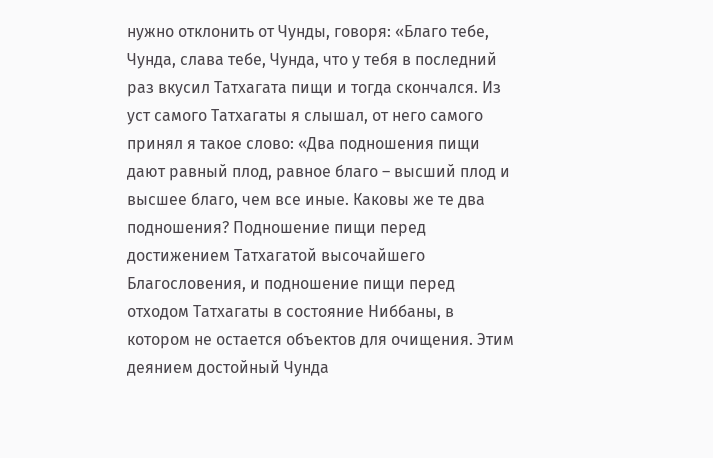нужно отклонить от Чунды, говоря: «Благо тебе, Чунда, слава тебе, Чунда, что у тебя в последний раз вкусил Татхагата пищи и тогда скончался. Из уст самого Татхагаты я слышал, от него самого принял я такое слово: «Два подношения пищи дают равный плод, равное благо – высший плод и высшее благо, чем все иные. Каковы же те два подношения? Подношение пищи перед достижением Татхагатой высочайшего Благословения, и подношение пищи перед отходом Татхагаты в состояние Ниббаны, в котором не остается объектов для очищения. Этим деянием достойный Чунда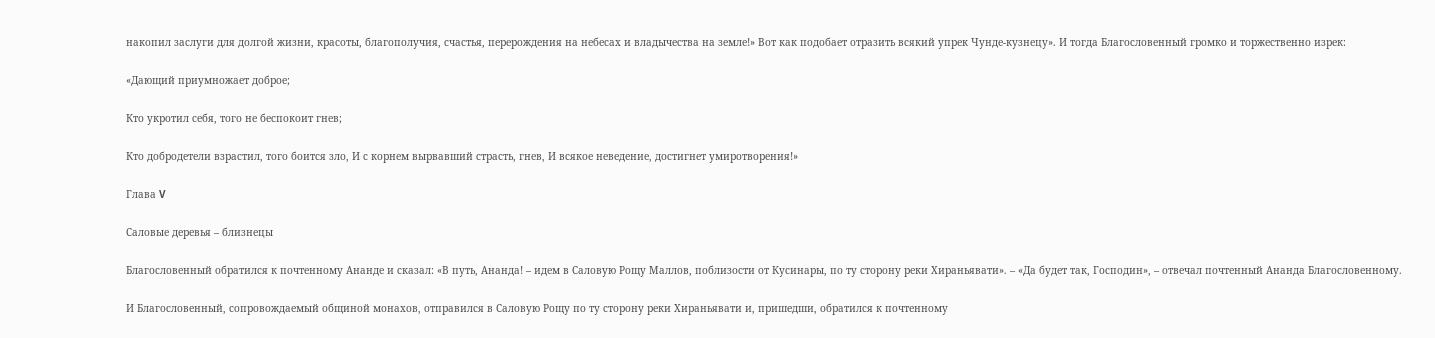накопил заслуги для долгой жизни, красоты, благополучия, счастья, перерождения на небесах и владычества на земле!» Вот как подобает отразить всякий упрек Чунде-кузнецу». И тогда Благословенный громко и торжественно изрек:

«Дающий приумножает доброе;

Кто укротил себя, того не беспокоит гнев;

Кто добродетели взрастил, того боится зло, И с корнем вырвавший страсть, гнев, И всякое неведение, достигнет умиротворения!»

Глава V

Саловые деревья – близнецы

Благословенный обратился к почтенному Ананде и сказал: «В путь, Ананда! – идем в Саловую Рощу Маллов, поблизости от Кусинары, по ту сторону реки Хираньявати». – «Да будет так, Господин», – отвечал почтенный Ананда Благословенному.

И Благословенный, сопровождаемый общиной монахов, отправился в Саловую Рощу по ту сторону реки Хираньявати и, пришедши, обратился к почтенному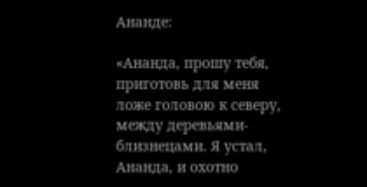Ананде:

«Ананда, прошу тебя, приготовь для меня ложе головою к северу, между деревьями-близнецами. Я устал, Ананда, и охотно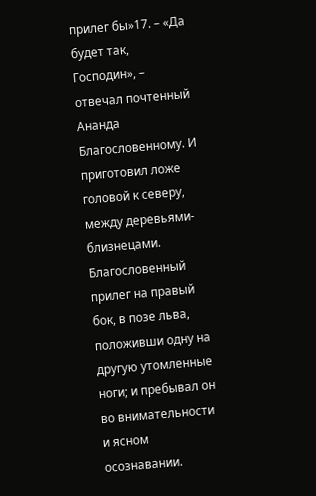прилег бы»17. – «Да будет так, Господин», – отвечал почтенный Ананда Благословенному. И приготовил ложе головой к северу, между деревьями-близнецами. Благословенный прилег на правый бок, в позе льва, положивши одну на другую утомленные ноги; и пребывал он во внимательности и ясном осознавании.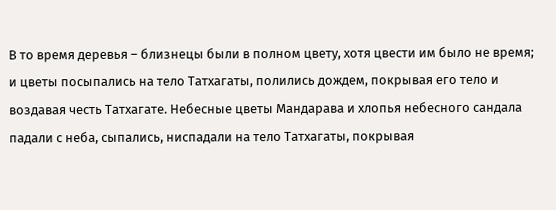В то время деревья – близнецы были в полном цвету, хотя цвести им было не время; и цветы посыпались на тело Татхагаты, полились дождем, покрывая его тело и воздавая честь Татхагате. Небесные цветы Мандарава и хлопья небесного сандала падали с неба, сыпались, ниспадали на тело Татхагаты, покрывая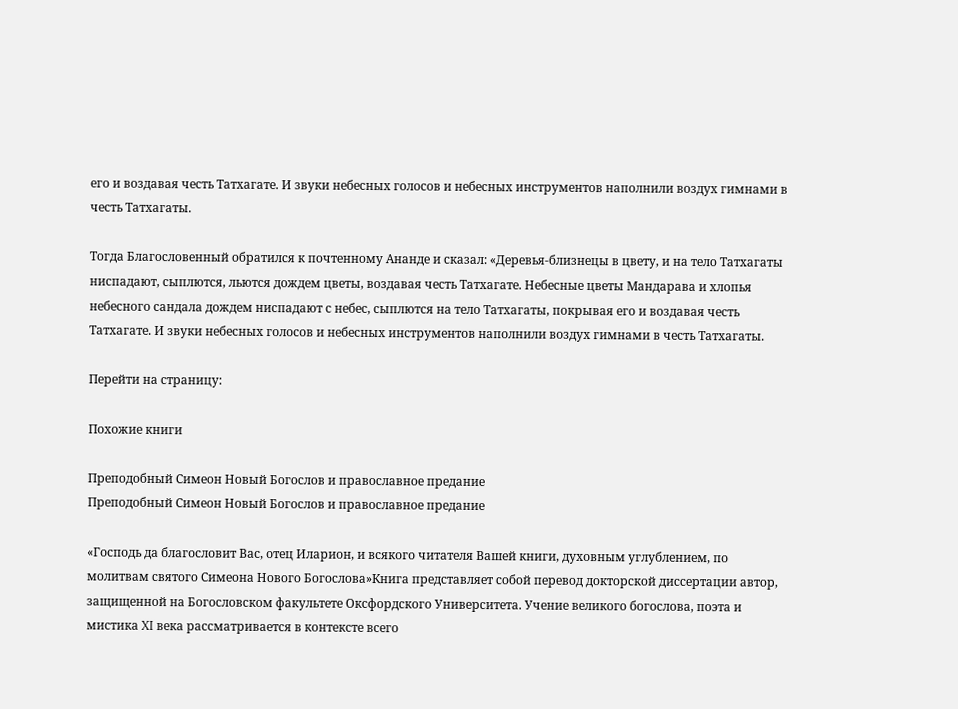его и воздавая честь Татхагате. И звуки небесных голосов и небесных инструментов наполнили воздух гимнами в честь Татхагаты.

Тогда Благословенный обратился к почтенному Ананде и сказал: «Деревья-близнецы в цвету, и на тело Татхагаты ниспадают, сыплются, льются дождем цветы, воздавая честь Татхагате. Небесные цветы Мандарава и хлопья небесного сандала дождем ниспадают с небес, сыплются на тело Татхагаты, покрывая его и воздавая честь Татхагате. И звуки небесных голосов и небесных инструментов наполнили воздух гимнами в честь Татхагаты.

Перейти на страницу:

Похожие книги

Преподобный Симеон Новый Богослов и православное предание
Преподобный Симеон Новый Богослов и православное предание

«Господь да благословит Вас, отец Иларион, и всякого читателя Вашей книги, духовным углублением, по молитвам святого Симеона Нового Богослова»Книга представляет собой перевод докторской диссертации автор, защищенной на Богословском факультете Оксфордского Университета. Учение великого богослова, поэта и мистика XI века рассматривается в контексте всего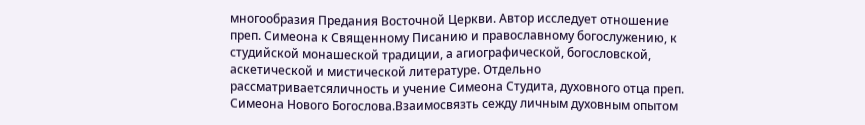многообразия Предания Восточной Церкви. Автор исследует отношение преп. Симеона к Священному Писанию и православному богослужению, к студийской монашеской традиции, а агиографической, богословской, аскетической и мистической литературе. Отдельно рассматриваетсяличность и учение Симеона Студита, духовного отца преп. Симеона Нового Богослова.Взаимосвязть сежду личным духовным опытом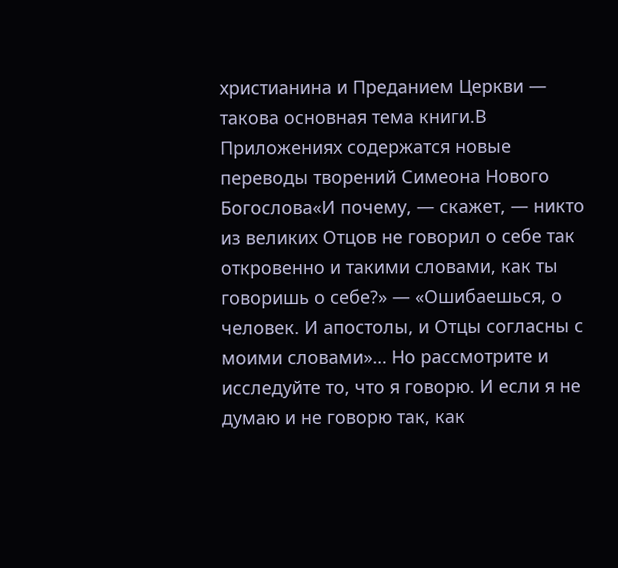христианина и Преданием Церкви — такова основная тема книги.В Приложениях содержатся новые переводы творений Симеона Нового Богослова«И почему, — скажет, — никто из великих Отцов не говорил о себе так откровенно и такими словами, как ты говоришь о себе?» — «Ошибаешься, о человек. И апостолы, и Отцы согласны с моими словами»… Но рассмотрите и исследуйте то, что я говорю. И если я не думаю и не говорю так, как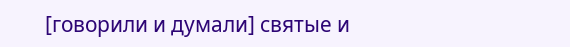[говорили и думали] святые и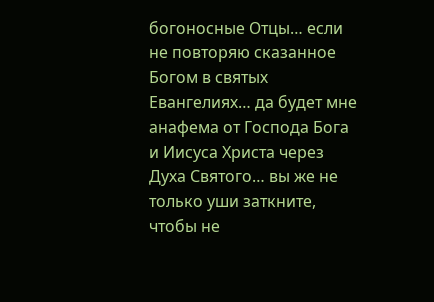богоносные Отцы… если не повторяю сказанное Богом в святых Евангелиях… да будет мне анафема от Господа Бога и Иисуса Христа через Духа Святого… вы же не только уши заткните, чтобы не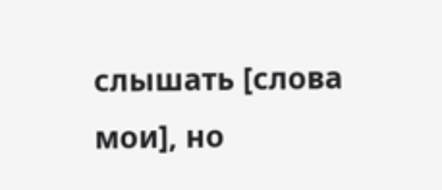слышать [слова мои], но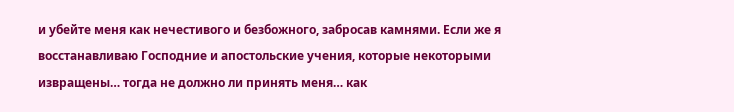и убейте меня как нечестивого и безбожного, забросав камнями. Если же я восстанавливаю Господние и апостольские учения, которые некоторыми извращены… тогда не должно ли принять меня… как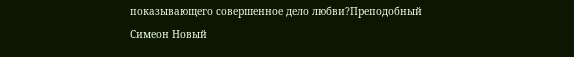показывающего совершенное дело любви?Преподобный Симеон Новый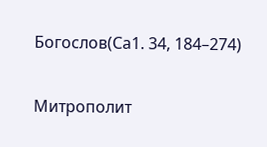Богослов(Са1. 34, 184–274)

Митрополит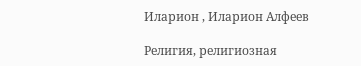Иларион , Иларион Алфеев

Религия, религиозная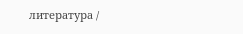литература /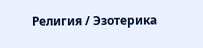Религия / Эзотерика